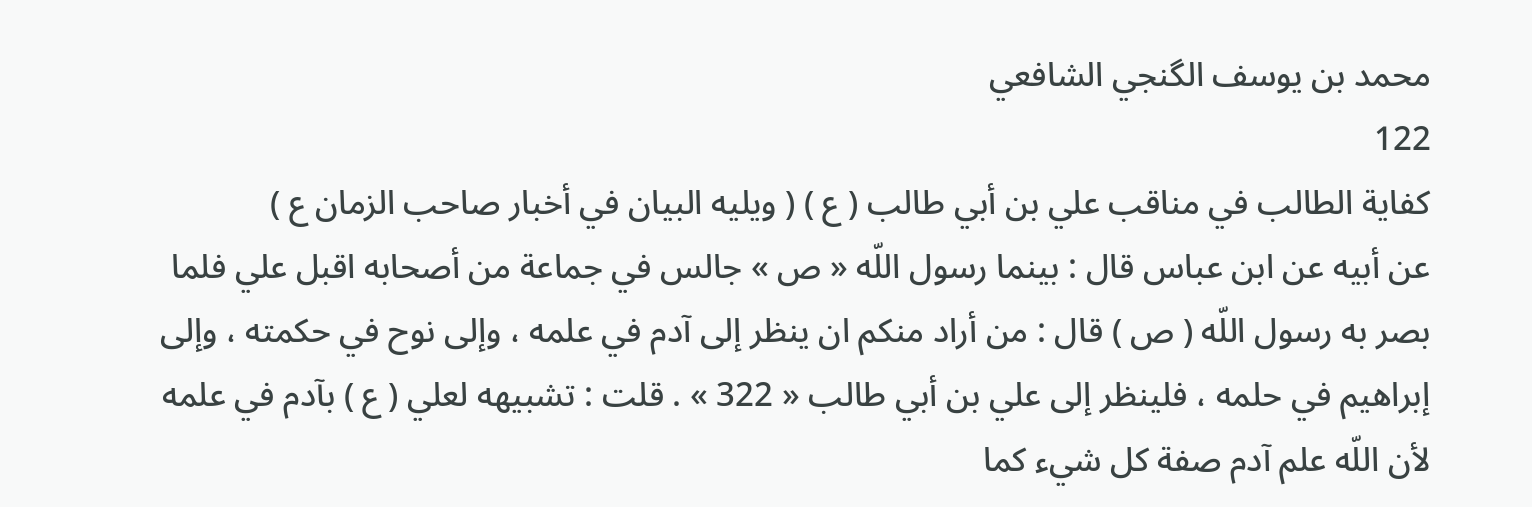محمد بن يوسف الگنجي الشافعي
122
كفاية الطالب في مناقب علي بن أبي طالب ( ع ) ( ويليه البيان في أخبار صاحب الزمان ع )
عن أبيه عن ابن عباس قال : بينما رسول اللّه « ص » جالس في جماعة من أصحابه اقبل علي فلما بصر به رسول اللّه ( ص ) قال : من أراد منكم ان ينظر إلى آدم في علمه ، وإلى نوح في حكمته ، وإلى إبراهيم في حلمه ، فلينظر إلى علي بن أبي طالب « 322 » . قلت : تشبيهه لعلي ( ع ) بآدم في علمه لأن اللّه علم آدم صفة كل شيء كما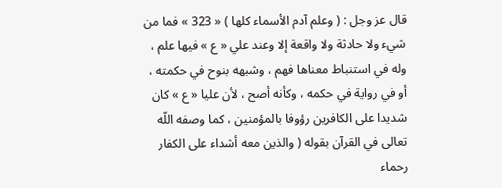قال عز وجل : ( وعلم آدم الأسماء كلها ) « 323 » فما من شيء ولا حادثة ولا واقعة إلا وعند علي « ع » فيها علم ، وله في استنباط معناها فهم ، وشبهه بنوح في حكمته ، أو في رواية في حكمه ، وكأنه أصح ، لأن عليا « ع » كان شديدا على الكافرين رؤوفا بالمؤمنين ، كما وصفه اللّه تعالى في القرآن بقوله ( والذين معه أشداء على الكفار رحماء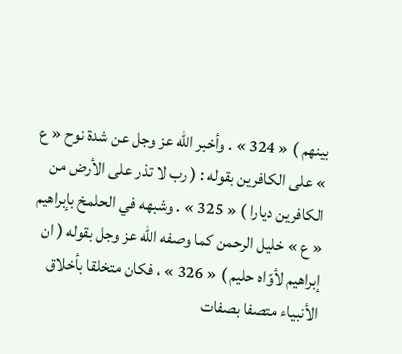بينهم ) « 324 » . وأخبر اللّه عز وجل عن شدة نوح « ع » على الكافرين بقوله : ( رب لا تذر على الأرض من الكافرين ديارا ) « 325 » . وشبهه في الحلمخ بإبراهيم « ع » خليل الرحمن كما وصفه اللّه عز وجل بقوله ( ان إبراهيم لأوّاه حليم ) « 326 » ، فكان متخلقا بأخلاق الأنبياء متصفا بصفات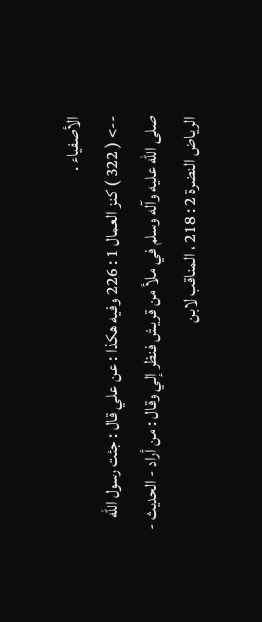الأصفياء .
--> ( 322 ) كنز العمال 1 : 226 وفيه هكذا : عن علي قال : جئت رسول اللّه صلى اللّه عليه وآله وسلم في ملأ من قريش فنظر إلي وقال : من أراد - الحديث - الرياض النضرة 2 : 218 ، المناقب لابن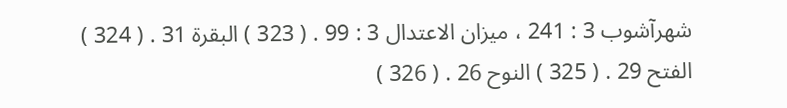شهرآشوب 3 : 241 ، ميزان الاعتدال 3 : 99 . ( 323 ) البقرة 31 . ( 324 ) الفتح 29 . ( 325 ) النوح 26 . ( 326 )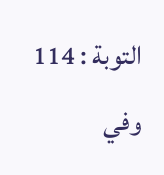التوبة : 114 وفي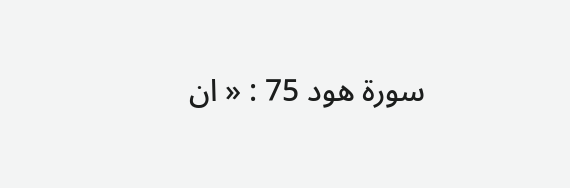سورة هود 75 : « ان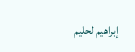إبراهيم لحليم